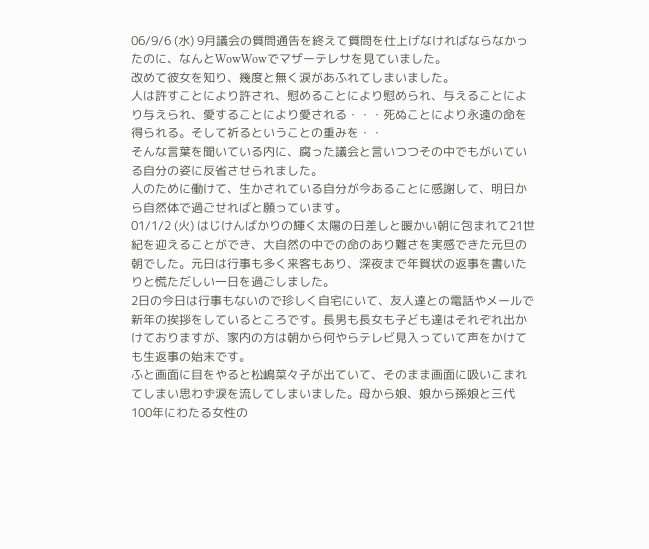06/9/6 (水) 9月議会の質問通告を終えて質問を仕上げなければならなかったのに、なんとWowWowでマザーテレサを見ていました。
改めて彼女を知り、幾度と無く涙があふれてしまいました。
人は許すことにより許され、慰めることにより慰められ、与えることにより与えられ、愛することにより愛される・・・死ぬことにより永遠の命を得られる。そして祈るということの重みを・・
そんな言葉を聞いている内に、腐った議会と言いつつその中でもがいている自分の姿に反省させられました。
人のために働けて、生かされている自分が今あることに感謝して、明日から自然体で過ごせればと願っています。
01/1/2 (火) はじけんばかりの輝く太陽の日差しと暖かい朝に包まれて21世紀を迎えることができ、大自然の中での命のあり難さを実感できた元旦の朝でした。元日は行事も多く来客もあり、深夜まで年賀状の返事を書いたりと慌ただしい一日を過ごしました。
2日の今日は行事もないので珍しく自宅にいて、友人達との電話やメールで新年の挨拶をしているところです。長男も長女も子ども達はそれぞれ出かけておりますが、家内の方は朝から何やらテレビ見入っていて声をかけても生返事の始末です。
ふと画面に目をやると松嶋菜々子が出ていて、そのまま画面に吸いこまれてしまい思わず涙を流してしまいました。母から娘、娘から孫娘と三代100年にわたる女性の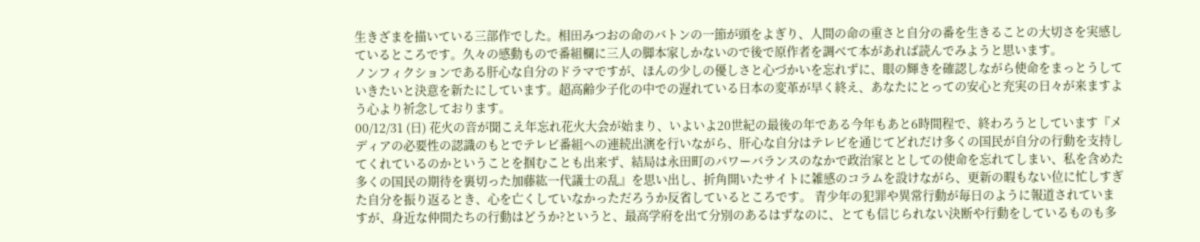生きざまを描いている三部作でした。相田みつおの命のバトンの一節が頭をよぎり、人間の命の重さと自分の番を生きることの大切さを実感しているところです。久々の感動もので番組欄に三人の脚本家しかないので後で原作者を調べて本があれば読んでみようと思います。
ノンフィクションである肝心な自分のドラマですが、ほんの少しの優しさと心づかいを忘れずに、眼の輝きを確認しながら使命をまっとうしていきたいと決意を新たにしています。超高齢少子化の中での遅れている日本の変革が早く終え、あなたにとっての安心と充実の日々が来ますよう心より祈念しております。
00/12/31 (日) 花火の音が聞こえ年忘れ花火大会が始まり、いよいよ20世紀の最後の年である今年もあと6時間程で、終わろうとしています『メディアの必要性の認識のもとでテレビ番組への連続出演を行いながら、肝心な自分はテレビを通じてどれだけ多くの国民が自分の行動を支持してくれているのかということを掴むことも出来ず、結局は永田町のパワーバランスのなかで政治家ととしての使命を忘れてしまい、私を含めた多くの国民の期待を裏切った加藤紘一代議士の乱』を思い出し、折角開いたサイトに雑感のコラムを設けながら、更新の暇もない位に忙しすぎた自分を振り返るとき、心を亡くしていなかっただろうか反省しているところです。 青少年の犯罪や異常行動が毎日のように報道されていますが、身近な仲間たちの行動はどうか?というと、最高学府を出て分別のあるはずなのに、とても信じられない決断や行動をしているものも多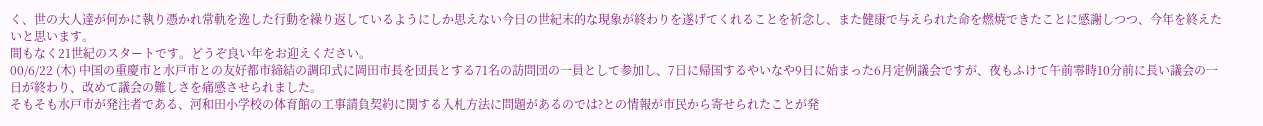く、世の大人達が何かに執り憑かれ常軌を逸した行動を繰り返しているようにしか思えない今日の世紀末的な現象が終わりを遂げてくれることを祈念し、また健康で与えられた命を燃焼できたことに感謝しつつ、今年を終えたいと思います。
間もなく21世紀のスタートです。どうぞ良い年をお迎えください。
00/6/22 (木) 中国の重慶市と水戸市との友好都市締結の調印式に岡田市長を団長とする71名の訪問団の一員として参加し、7日に帰国するやいなや9日に始まった6月定例議会ですが、夜もふけて午前零時10分前に長い議会の一日が終わり、改めて議会の難しさを痛感させられました。
そもそも水戸市が発注者である、河和田小学校の体育館の工事請負契約に関する入札方法に問題があるのでは?との情報が市民から寄せられたことが発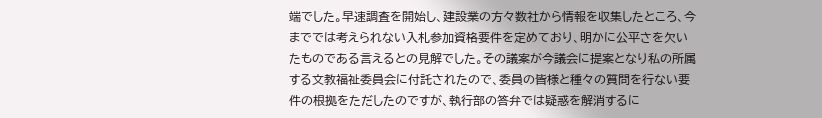端でした。早速調査を開始し、建設業の方々数社から情報を収集したところ、今まででは考えられない入札参加資格要件を定めており、明かに公平さを欠いたものである言えるとの見解でした。その議案が今議会に提案となり私の所属する文教福祉委員会に付託されたので、委員の皆様と種々の質問を行ない要件の根拠をただしたのですが、執行部の答弁では疑惑を解消するに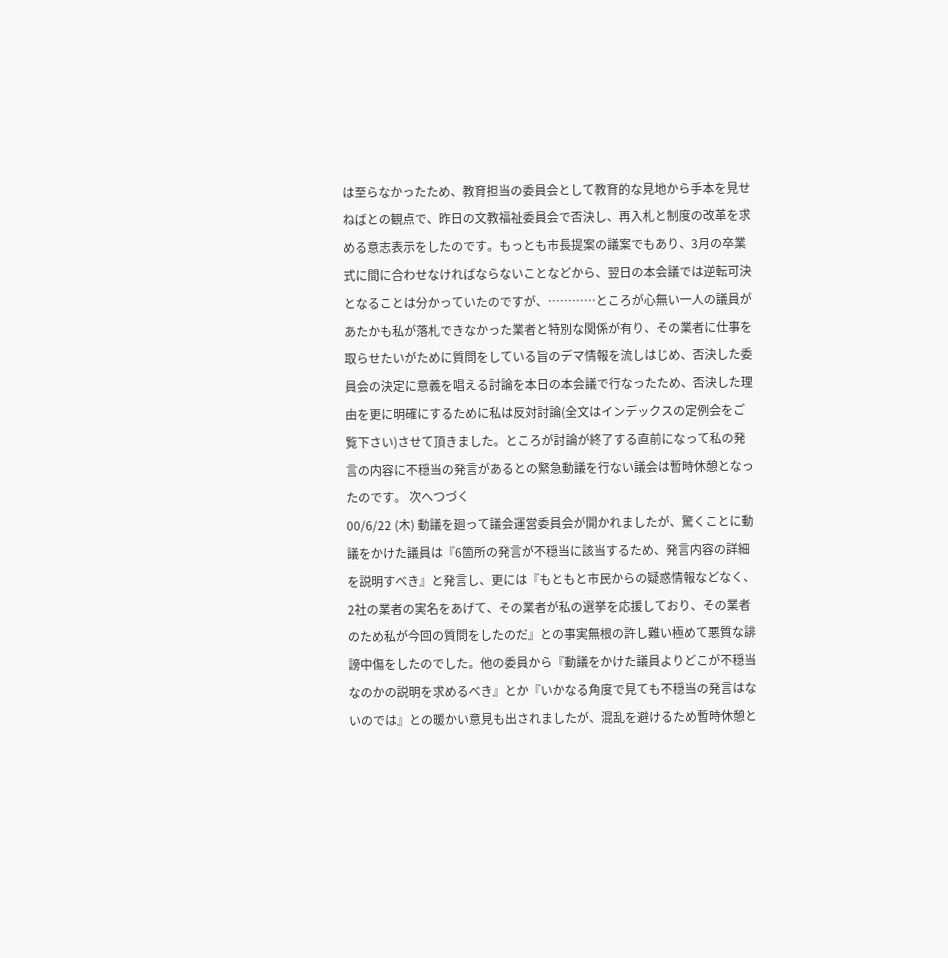は至らなかったため、教育担当の委員会として教育的な見地から手本を見せねばとの観点で、昨日の文教福祉委員会で否決し、再入札と制度の改革を求める意志表示をしたのです。もっとも市長提案の議案でもあり、3月の卒業式に間に合わせなければならないことなどから、翌日の本会議では逆転可決となることは分かっていたのですが、…………ところが心無い一人の議員があたかも私が落札できなかった業者と特別な関係が有り、その業者に仕事を取らせたいがために質問をしている旨のデマ情報を流しはじめ、否決した委員会の決定に意義を唱える討論を本日の本会議で行なったため、否決した理由を更に明確にするために私は反対討論(全文はインデックスの定例会をご覧下さい)させて頂きました。ところが討論が終了する直前になって私の発言の内容に不穏当の発言があるとの緊急動議を行ない議会は暫時休憩となったのです。 次へつづく
00/6/22 (木) 動議を廻って議会運営委員会が開かれましたが、驚くことに動議をかけた議員は『6箇所の発言が不穏当に該当するため、発言内容の詳細を説明すべき』と発言し、更には『もともと市民からの疑惑情報などなく、2社の業者の実名をあげて、その業者が私の選挙を応援しており、その業者のため私が今回の質問をしたのだ』との事実無根の許し難い極めて悪質な誹謗中傷をしたのでした。他の委員から『動議をかけた議員よりどこが不穏当なのかの説明を求めるべき』とか『いかなる角度で見ても不穏当の発言はないのでは』との暖かい意見も出されましたが、混乱を避けるため暫時休憩と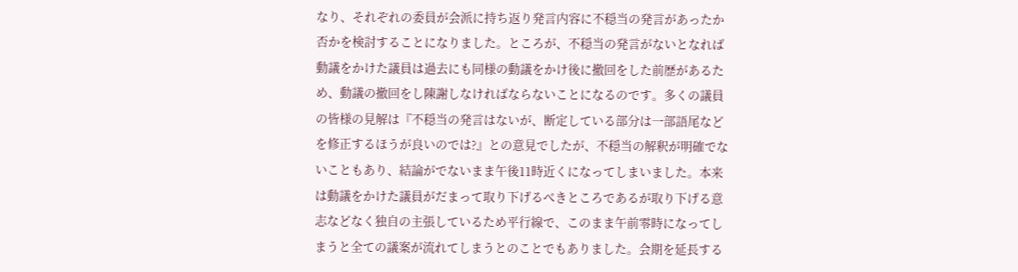なり、それぞれの委員が会派に持ち返り発言内容に不穏当の発言があったか否かを検討することになりました。ところが、不穏当の発言がないとなれば動議をかけた議員は過去にも同様の動議をかけ後に撤回をした前歴があるため、動議の撤回をし陳謝しなければならないことになるのです。多くの議員の皆様の見解は『不穏当の発言はないが、断定している部分は一部語尾などを修正するほうが良いのでは?』との意見でしたが、不穏当の解釈が明確でないこともあり、結論がでないまま午後11時近くになってしまいました。本来は動議をかけた議員がだまって取り下げるべきところであるが取り下げる意志などなく独自の主張しているため平行線で、このまま午前零時になってしまうと全ての議案が流れてしまうとのことでもありました。会期を延長する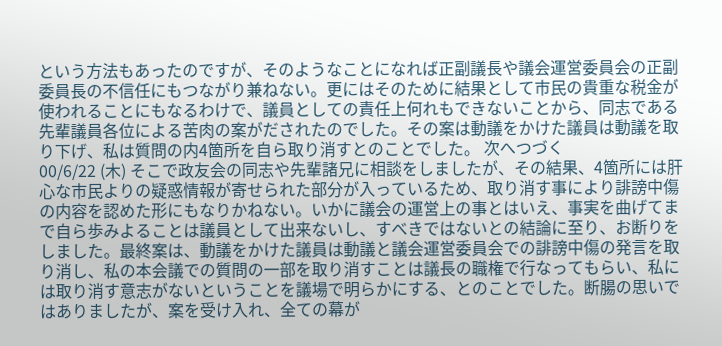という方法もあったのですが、そのようなことになれば正副議長や議会運営委員会の正副委員長の不信任にもつながり兼ねない。更にはそのために結果として市民の貴重な税金が使われることにもなるわけで、議員としての責任上何れもできないことから、同志である先輩議員各位による苦肉の案がだされたのでした。その案は動議をかけた議員は動議を取り下げ、私は質問の内4箇所を自ら取り消すとのことでした。 次へつづく
00/6/22 (木) そこで政友会の同志や先輩諸兄に相談をしましたが、その結果、4箇所には肝心な市民よりの疑惑情報が寄せられた部分が入っているため、取り消す事により誹謗中傷の内容を認めた形にもなりかねない。いかに議会の運営上の事とはいえ、事実を曲げてまで自ら歩みよることは議員として出来ないし、すべきではないとの結論に至り、お断りをしました。最終案は、動議をかけた議員は動議と議会運営委員会での誹謗中傷の発言を取り消し、私の本会議での質問の一部を取り消すことは議長の職権で行なってもらい、私には取り消す意志がないということを議場で明らかにする、とのことでした。断腸の思いではありましたが、案を受け入れ、全ての幕が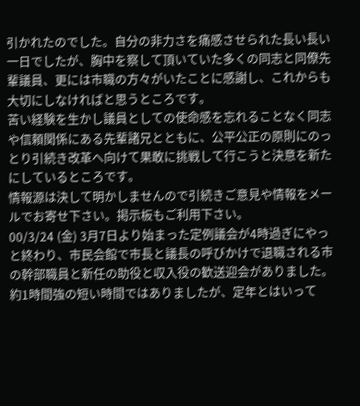引かれたのでした。自分の非力さを痛感させられた長い長い一日でしたが、胸中を察して頂いていた多くの同志と同僚先輩議員、更には市職の方々がいたことに感謝し、これからも大切にしなければと思うところです。
苦い経験を生かし議員としての使命感を忘れることなく同志や信頼関係にある先輩諸兄とともに、公平公正の原則にのっとり引続き改革へ向けて果敢に挑戦して行こうと決意を新たにしているところです。
情報源は決して明かしませんので引続きご意見や情報をメールでお寄せ下さい。掲示板もご利用下さい。
00/3/24 (金) 3月7日より始まった定例議会が4時過ぎにやっと終わり、市民会館で市長と議長の呼びかけで退職される市の幹部職員と新任の助役と収入役の歓送迎会がありました。約1時間強の短い時間ではありましたが、定年とはいって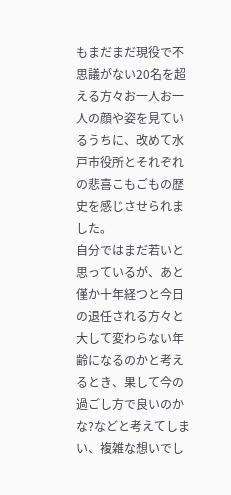もまだまだ現役で不思議がない20名を超える方々お一人お一人の顔や姿を見ているうちに、改めて水戸市役所とそれぞれの悲喜こもごもの歴史を感じさせられました。
自分ではまだ若いと思っているが、あと僅か十年経つと今日の退任される方々と大して変わらない年齢になるのかと考えるとき、果して今の過ごし方で良いのかな?などと考えてしまい、複雑な想いでし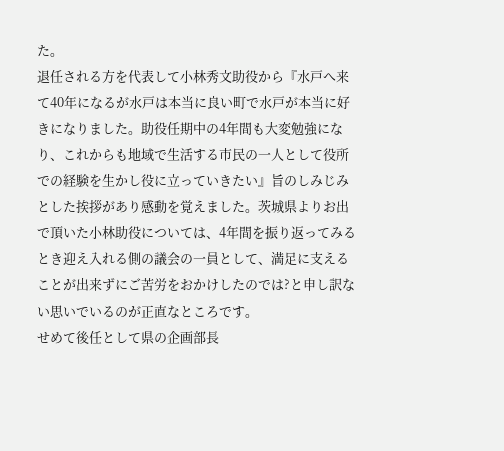た。
退任される方を代表して小林秀文助役から『水戸へ来て40年になるが水戸は本当に良い町で水戸が本当に好きになりました。助役任期中の4年間も大変勉強になり、これからも地域で生活する市民の一人として役所での経験を生かし役に立っていきたい』旨のしみじみとした挨拶があり感動を覚えました。茨城県よりお出で頂いた小林助役については、4年間を振り返ってみるとき迎え入れる側の議会の一員として、満足に支えることが出来ずにご苦労をおかけしたのでは?と申し訳ない思いでいるのが正直なところです。
せめて後任として県の企画部長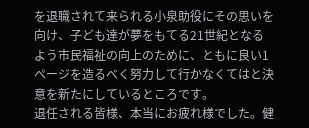を退職されて来られる小泉助役にその思いを向け、子ども達が夢をもてる21世紀となるよう市民福祉の向上のために、ともに良い1ページを造るべく努力して行かなくてはと決意を新たにしているところです。
退任される皆様、本当にお疲れ様でした。健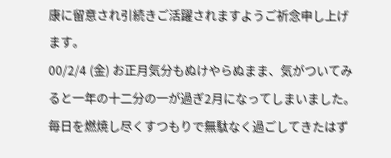康に留意され引続きご活躍されますようご祈念申し上げます。
00/2/4 (金) お正月気分もぬけやらぬまま、気がついてみると一年の十二分の一が過ぎ2月になってしまいました。
毎日を燃焼し尽くすつもりで無駄なく過ごしてきたはず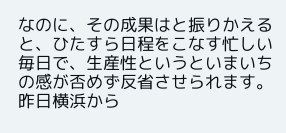なのに、その成果はと振りかえると、ひたすら日程をこなす忙しい毎日で、生産性というといまいちの感が否めず反省させられます。
昨日横浜から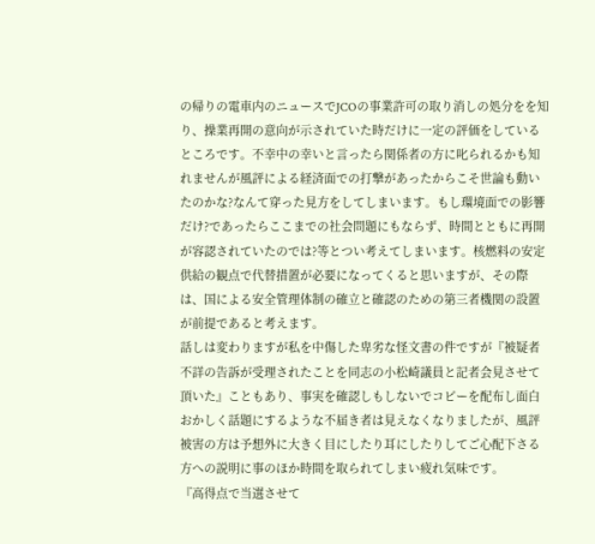の帰りの電車内のニュースでJCOの事業許可の取り消しの処分をを知り、操業再開の意向が示されていた時だけに一定の評価をしているところです。不幸中の幸いと言ったら関係者の方に叱られるかも知れませんが風評による経済面での打撃があったからこそ世論も動いたのかな?なんて穿った見方をしてしまいます。もし環境面での影響だけ?であったらここまでの社会問題にもならず、時間とともに再開が容認されていたのでは?等とつい考えてしまいます。核燃料の安定供給の観点で代替措置が必要になってくると思いますが、その際は、国による安全管理体制の確立と確認のための第三者機関の設置が前提であると考えます。
話しは変わりますが私を中傷した卑劣な怪文書の件ですが『被疑者不詳の告訴が受理されたことを同志の小松崎議員と記者会見させて頂いた』こともあり、事実を確認しもしないでコピーを配布し面白おかしく話題にするような不届き者は見えなくなりましたが、風評被害の方は予想外に大きく目にしたり耳にしたりしてご心配下さる方への説明に事のほか時間を取られてしまい疲れ気味です。
『高得点で当選させて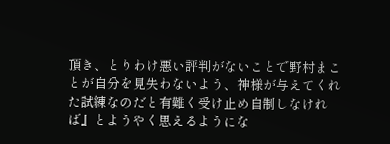頂き、とりわけ悪い評判がないことで野村まことが自分を見失わないよう、神様が与えてくれた試練なのだと有難く受け止め自制しなければ』とようやく思えるようにな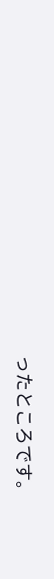ったところです。